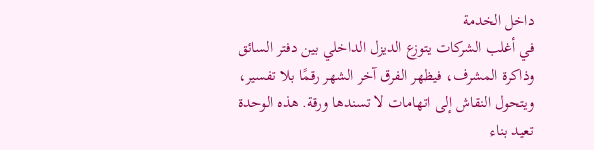داخل الخدمة
في أغلب الشركات يتوزع الديزل الداخلي بين دفتر السائق وذاكرة المشرف، فيظهر الفرق آخر الشهر رقمًا بلا تفسير، ويتحول النقاش إلى اتهامات لا تسندها ورقة. هذه الوحدة تعيد بناء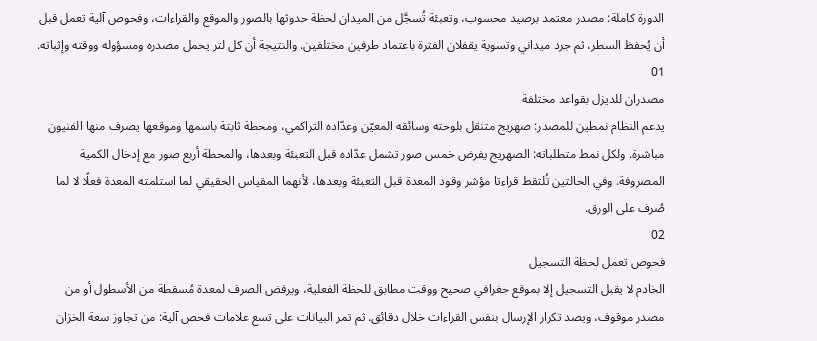الدورة كاملة: مصدر معتمد برصيد محسوب، وتعبئة تُسجَّل من الميدان لحظة حدوثها بالصور والموقع والقراءات، وفحوص آلية تعمل قبل أن يُحفظ السطر، ثم جرد ميداني وتسوية يقفلان الفترة باعتماد طرفين مختلفين. والنتيجة أن كل لتر يحمل مصدره ومسؤوله ووقته وإثباته.
01
مصدران للديزل بقواعد مختلفة
يدعم النظام نمطين للمصدر: صهريج متنقل بلوحته وسائقه المعيّن وعدّاده التراكمي، ومحطة ثابتة باسمها وموقعها يصرف منها الفنيون مباشرة. ولكل نمط متطلباته: الصهريج يفرض خمس صور تشمل عدّاده قبل التعبئة وبعدها، والمحطة أربع صور مع إدخال الكمية المصروفة. وفي الحالتين تُلتقط قراءتا مؤشر وقود المعدة قبل التعبئة وبعدها، لأنهما المقياس الحقيقي لما استلمته المعدة فعلًا لا لما صُرف على الورق.
02
فحوص تعمل لحظة التسجيل
الخادم لا يقبل التسجيل إلا بموقع جغرافي صحيح ووقت مطابق للحظة الفعلية، ويرفض الصرف لمعدة مُسقطة من الأسطول أو من مصدر موقوف، ويصد تكرار الإرسال بنفس القراءات خلال دقائق. ثم تمر البيانات على تسع علامات فحص آلية: من تجاوز سعة الخزان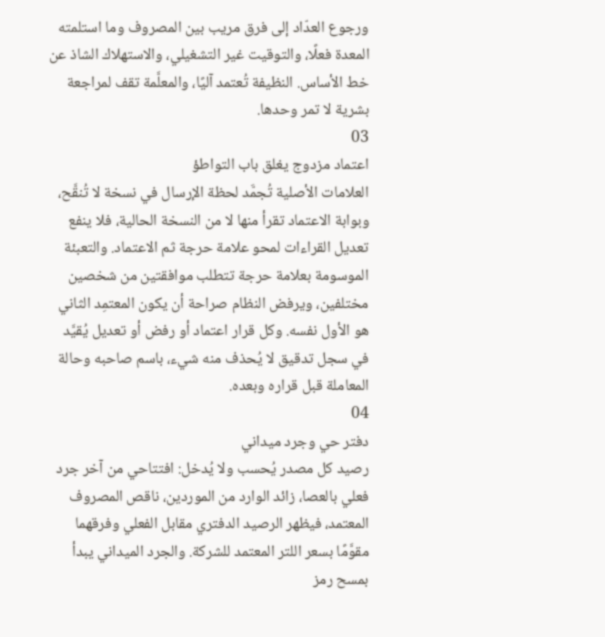ورجوع العدّاد إلى فرق مريب بين المصروف وما استلمته المعدة فعلًا، والتوقيت غير التشغيلي، والاستهلاك الشاذ عن خط الأساس. النظيفة تُعتمد آليًا، والمعلَّمة تقف لمراجعة بشرية لا تمر وحدها.
03
اعتماد مزدوج يغلق باب التواطؤ
العلامات الأصلية تُجمَّد لحظة الإرسال في نسخة لا تُنقَّح، وبوابة الاعتماد تقرأ منها لا من النسخة الحالية، فلا ينفع تعديل القراءات لمحو علامة حرجة ثم الاعتماد. والتعبئة الموسومة بعلامة حرجة تتطلب موافقتين من شخصين مختلفين، ويرفض النظام صراحة أن يكون المعتمِد الثاني هو الأول نفسه. وكل قرار اعتماد أو رفض أو تعديل يُقيَّد في سجل تدقيق لا يُحذف منه شيء، باسم صاحبه وحالة المعاملة قبل قراره وبعده.
04
دفتر حي وجرد ميداني
رصيد كل مصدر يُحسب ولا يُدخل: افتتاحي من آخر جرد فعلي بالعصا، زائد الوارد من الموردين، ناقص المصروف المعتمد، فيظهر الرصيد الدفتري مقابل الفعلي وفرقهما مقوَّمًا بسعر اللتر المعتمد للشركة. والجرد الميداني يبدأ بمسح رمز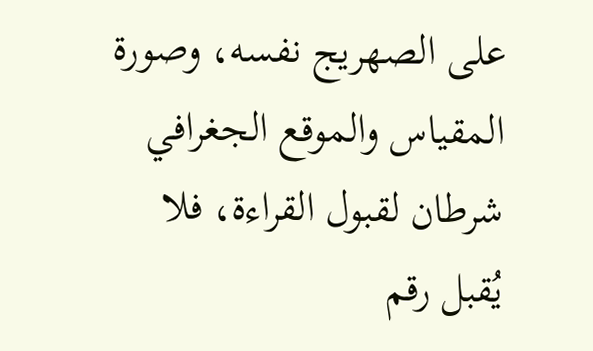على الصهريج نفسه، وصورة المقياس والموقع الجغرافي شرطان لقبول القراءة، فلا يُقبل رقم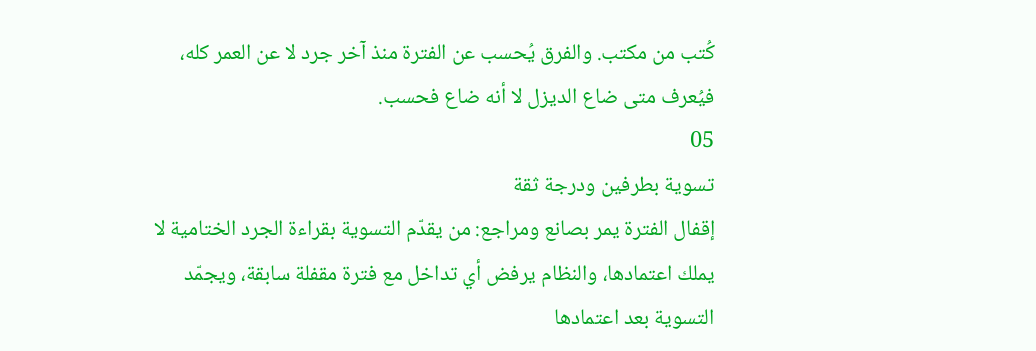كُتب من مكتب. والفرق يُحسب عن الفترة منذ آخر جرد لا عن العمر كله، فيُعرف متى ضاع الديزل لا أنه ضاع فحسب.
05
تسوية بطرفين ودرجة ثقة
إقفال الفترة يمر بصانع ومراجع: من يقدّم التسوية بقراءة الجرد الختامية لا يملك اعتمادها، والنظام يرفض أي تداخل مع فترة مقفلة سابقة، ويجمّد التسوية بعد اعتمادها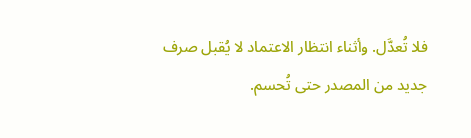فلا تُعدَّل. وأثناء انتظار الاعتماد لا يُقبل صرف جديد من المصدر حتى تُحسم.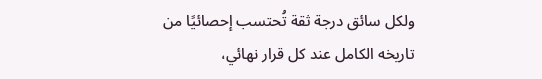ولكل سائق درجة ثقة تُحتسب إحصائيًا من تاريخه الكامل عند كل قرار نهائي،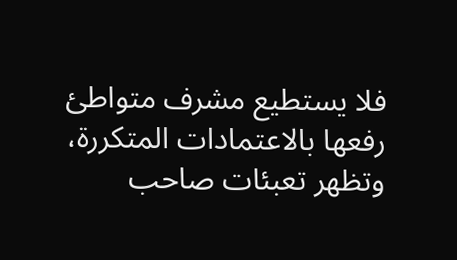فلا يستطيع مشرف متواطئ رفعها بالاعتمادات المتكررة، وتظهر تعبئات صاحب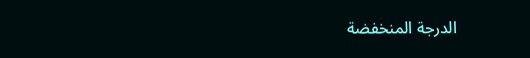الدرجة المنخفضة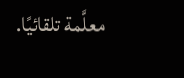معلَّمة تلقائيًا.